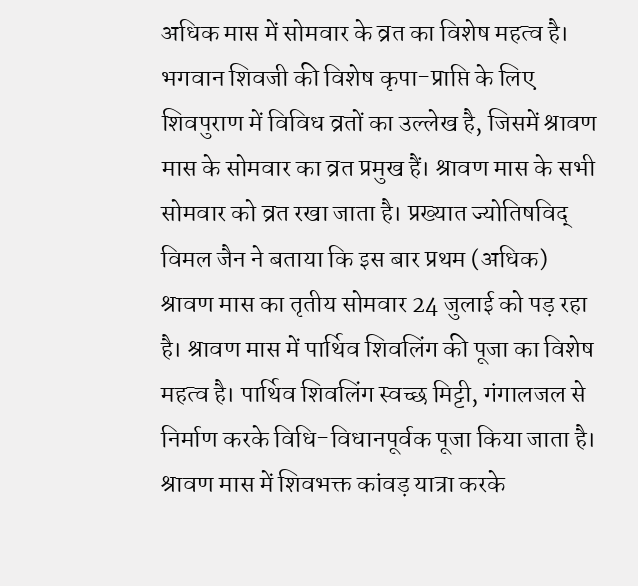अधिक मास में सोमवार के व्रत का विशेष महत्व है। भगवान शिवजी की विशेष कृपा-प्राप्ति के लिए शिवपुराण में विविध व्रतों का उल्लेख है, जिसमें श्रावण मास के सोमवार का व्रत प्रमुख हैं। श्रावण मास के सभी सोमवार को व्रत रखा जाता है। प्रख्यात ज्योतिषविद् विमल जैन ने बताया कि इस बार प्रथम (अधिक) श्रावण मास का तृतीय सोमवार 24 जुलाई को पड़ रहा है। श्रावण मास में पार्थिव शिवलिंग की पूजा का विशेष महत्व है। पार्थिव शिवलिंग स्वच्छ मिट्टी, गंगालजल से निर्माण करके विधि-विधानपूर्वक पूजा किया जाता है। श्रावण मास में शिवभक्त कांवड़ यात्रा करके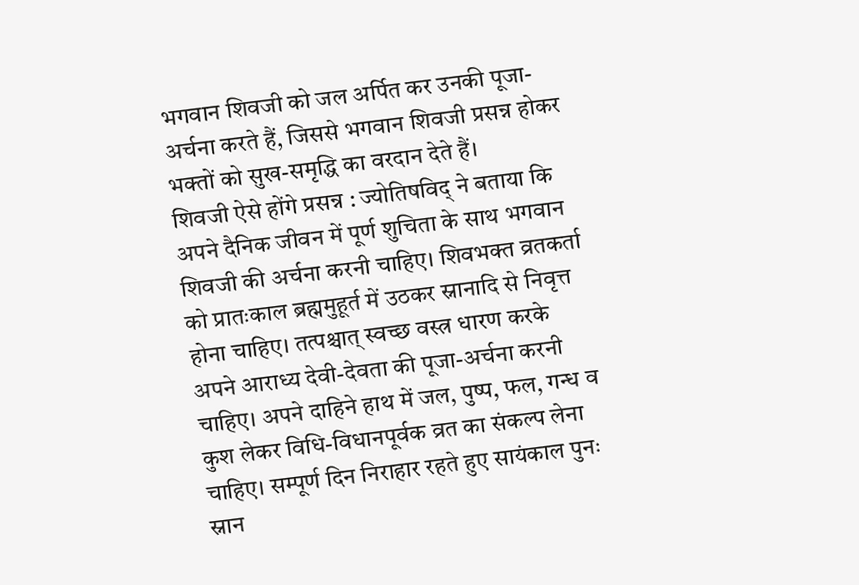भगवान शिवजी को जल अर्पित कर उनकी पूजा-अर्चना करते हैं, जिससे भगवान शिवजी प्रसन्न होकर भक्तों को सुख-समृद्धि का वरदान देते हैं।
शिवजी ऐसे होंगे प्रसन्न : ज्योतिषविद् ने बताया कि अपने दैनिक जीवन में पूर्ण शुचिता के साथ भगवान शिवजी की अर्चना करनी चाहिए। शिवभक्त व्रतकर्ता को प्रातःकाल ब्रह्ममुहूर्त में उठकर स्नानादि से निवृत्त होना चाहिए। तत्पश्चात् स्वच्छ वस्त्र धारण करके अपने आराध्य देवी-देवता की पूजा-अर्चना करनी चाहिए। अपने दाहिने हाथ में जल, पुष्प, फल, गन्ध व कुश लेकर विधि-विधानपूर्वक व्रत का संकल्प लेना चाहिए। सम्पूर्ण दिन निराहार रहते हुए सायंकाल पुनः स्नान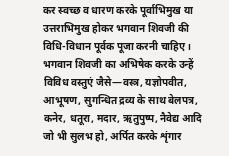कर स्वच्छ व धारण करके पूर्वाभिमुख या उत्तराभिमुख होकर भगवान शिवजी की विधि-विधान पूर्वक पूजा करनी चाहिए।
भगवान शिवजी का अभिषेक करके उन्हें विविध वस्तुएं जैसे—वस्त्र, यज्ञोपवीत, आभूषण, सुगन्धित द्रव्य के साथ बेलपत्र, कनेर, धतूरा, मदार, ऋतुपुष्प, नैवेद्य आदि जो भी सुलभ हो, अर्पित करके शृंगार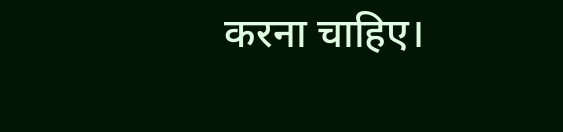करना चाहिए।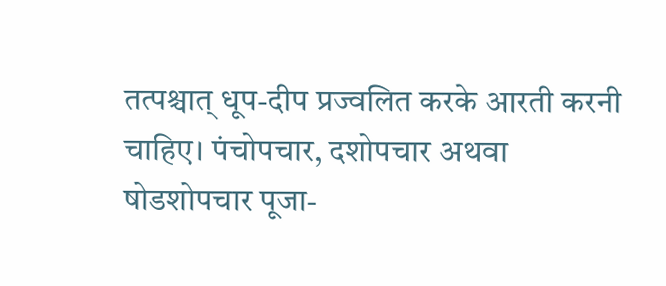तत्पश्चात् धूप-दीप प्रज्वलित करके आरती करनी चाहिए। पंचोपचार, दशोपचार अथवा षोडशोपचार पूजा-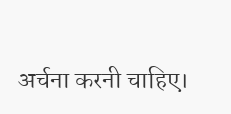अर्चना करनी चाहिए।